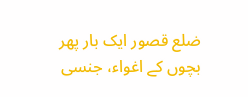ضلع قصور ایک بار پھر بچوں کے اغواء، جنسی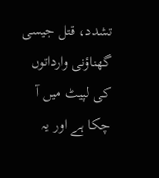تشدد، قتل جیسی گھناؤنی وارداتوں کی لپیٹ میں آ چکا ہے اور یہ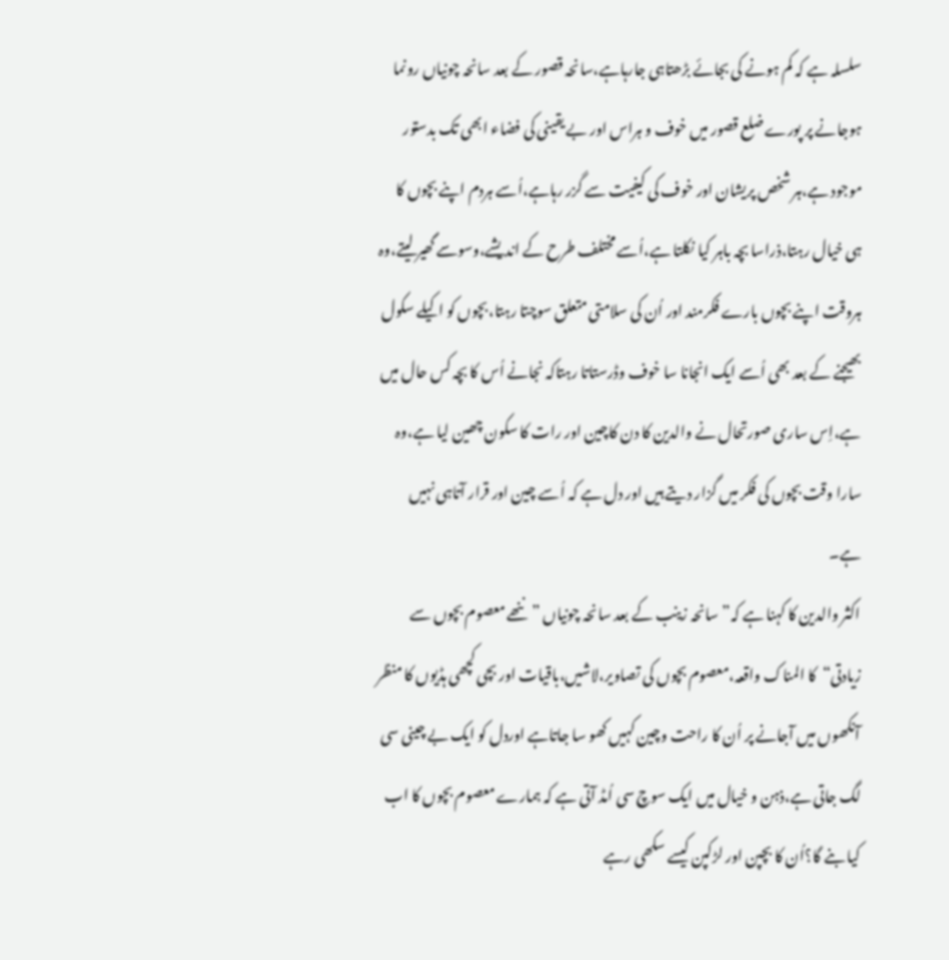سلسلہ ہے کہ کم ہونے کی بجائے بڑھتاہی جارہاہے،سانحہ قصور کے بعد سانحہ چونیاں رونما ہوجانے پر پورے ضلع قصور میں خوف و ہراس اور بے یقینی کی فضاء ابھی تک بدستور موجود ہے،ہر شخص پریشان اور خوف کی کیفیت سے گزر رہاہے،اُسے ہردم اپنے بچوں کا ہی خیال رہتا،ذراسا بچہ باہر کیا نکلتا ہے،اُسے مختلف طرح کے اندیشے،وسوسے گھیر لیتے،وہ ہروقت اپنے بچوں بارے فکرمند اور اُن کی سلامتی متعلق سوچتا رہتا،بچوں کو اکیلے سکول بھیجنے کے بعد بھی اُسے ایک انجانا سا خوف وڈرستاتا رہتاکہ نجانے اُس کا بچہ کس حال میں ہے،اِس ساری صورتحال نے والدین کا دن کاچین اور رات کا سکون چھین لیا ہے،وہ سارا وقت بچوں کی فکر میں گزار دیتے ہیں اور دل ہے کہ اُسے چین اور قرار آتاہی نہیں ہے۔
اکثر والدین کا کہنا ہے کہ”سانحہ زینب کے بعد سانحہ چونیاں ”ننھے معصوم بچوں سے زیادتی“کا المناک واقعہ،معصوم بچوں کی تصاویر،لاشیں،باقیات اور بچی کچھی ہڈیوں کا منظر آنکھوں میں آجانے پر اُن کا راحت وچین کہیں کھو سا جاتاہے اوردل کو ایک بے چینی سی لگ جاتی ہے،ذہن و خیال میں ایک سوچ سی اُمڈ آتی ہے کہ ہمارے معصوم بچوں کا اب کیا بنے گا؟اُن کا بچپن اور لڑکپن کیسے سکھی رہے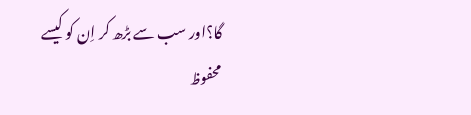گا؟اور سب سے بڑھ کر اِن کو کیسے محفوظ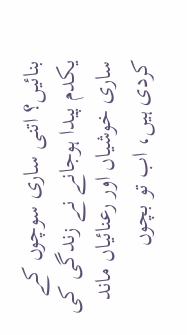بنائیں؟ اتنی ساری سوچوں کے یکدم پیدا ہوجانے نے زندگی کی ساری خوشیاں اور رعنائیاں ماند کردی ہیں، اب تو بچوں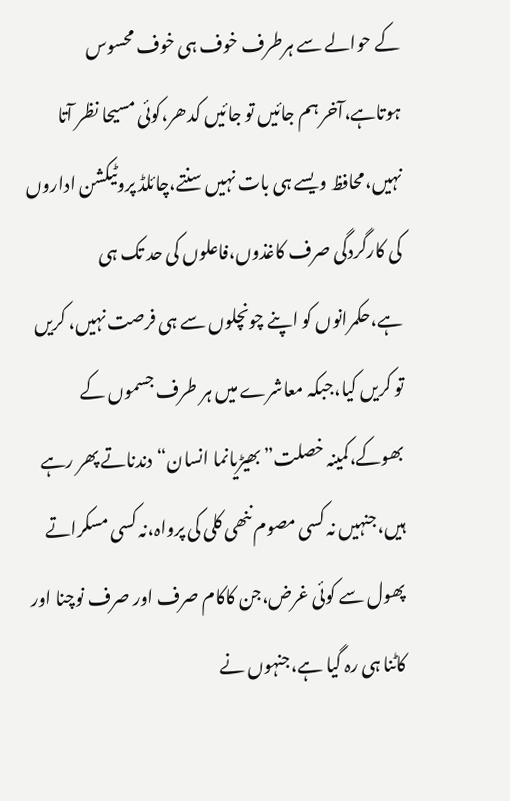کے حوالے سے ہرطرف خوف ہی خوف محسوس ہوتاہے،آخر ہم جائیں تو جائیں کدھر،کوئی مسیحا نظر آتا نہیں،محافظ ویسے ہی بات نہیں سنتے،چائلڈ پروٹیکشن اداروں کی کارگردگی صرف کاغذوں،فاعلوں کی حد تک ہی ہے،حکمرانوں کو اپنے چونچلوں سے ہی فرصت نہیں، کریں تو کریں کیا،جبکہ معاشرے میں ہر طرف جسموں کے بھوکے،کمینہ خصلت”بھیڑیانما انسان“دندناتے پھر رہے ہیں،جنہیں نہ کسی مصوم ننھی کلی کی پرواہ،نہ کسی مسکراتے پھول سے کوئی غرض،جن کاکام صرف اور صرف نوچنا اور کاٹنا ہی رہ گیا ہے،جنہوں نے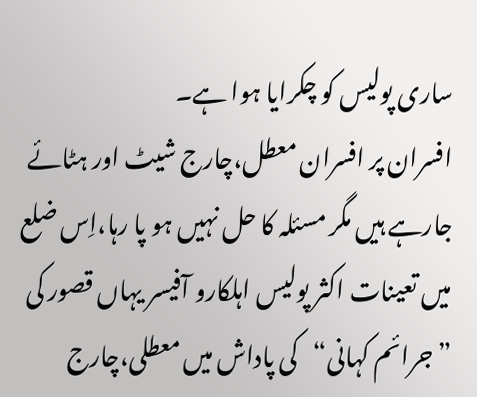ساری پولیس کو چکرایا ہوا ہے۔
افسران پر افسران معطل،چارج شیٹ اور ہٹائے جارہے ہیں مگر مسئلہ کا حل نہیں ہو پا رہا،اِس ضلع میں تعینات اکثر پولیس اہلکارو آفیسر یہاں قصور کی ”جرائم کہانی“کی پاداش میں معطلی،چارج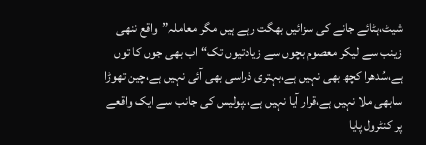شیٹ،ہٹائے جانے کی سزائیں بھگت رہے ہیں مگر معاملہ”واقع ننھی زینب سے لیکر معصوم بچوں سے زیادتیوں تک“ اب بھی جوں کا توں ہے،سُدھرا کچھ بھی نہیں ہے،بہتری ذراسی بھی آئی نہیں ہے،چین تھوڑا سابھی ملا نہیں ہے،قرار آیا نہیں ہے،۔پولیس کی جانب سے ایک واقعے پر کنٹرول پایا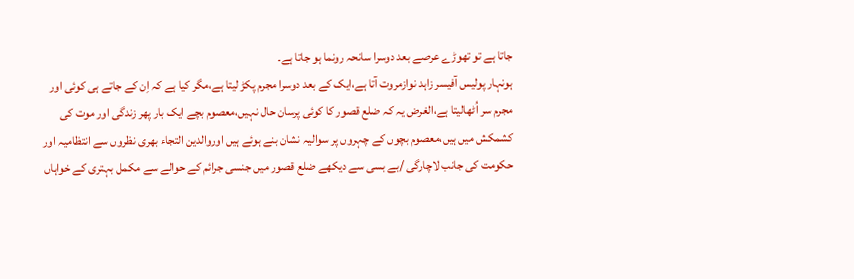جاتا ہے تو تھوڑے عرصے بعد دوسرا سانحہ رونما ہو جاتا ہے۔
ہونہار پولیس آفیسر زاہد نوازمروت آتا ہے،ایک کے بعد دوسرا مجرم پکڑ لیتا ہے،مگر کیا ہے کہ اِن کے جاتے ہی کوئی اور مجرم سر اُٹھالیتا ہے،الغرض یہ کہ ضلع قصور کا کوئی پرسان حال نہیں،معصوم بچے ایک بار پھر زندگی اور موت کی کشمکش میں ہیں،معصوم بچوں کے چہروں پر سوالیہ نشان بنے ہوئے ہیں اوروالدین التجاء بھری نظروں سے انتظامیہ اور حکومت کی جانب لاچارگی /بے بسی سے دیکھے ضلع قصور میں جنسی جرائم کے حوالے سے مکمل بہتری کے خواہاں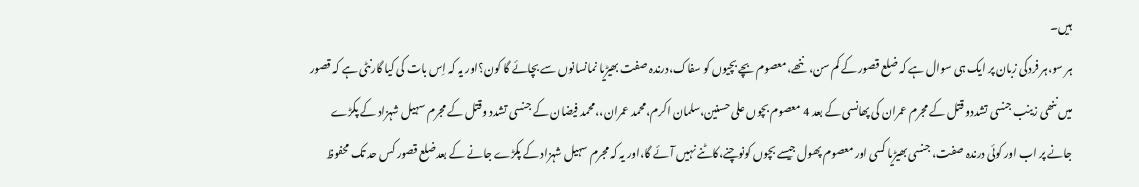ہیں۔
ہر سو،ہر فردکی زبان پر ایک ہی سوال ہے کہ ضلع قصور کے کم سن، ننھے،معصوم بچے بچیوں کو سفاک،درندہ صفت بھیڑیا نمانسانوں سے بچائے گا کون؟اور یہ کہ اِس بات کی کیا گارنٹی ہے کہ قصور میں ننھی زینب جنسی تشددو قتل کے مجرم عمران کی پھانسی کے بعد 4 معصوم بچوں علی حسنین،سلمان اکرم،محمد عمران،،محمد فیضان کے جنسی تشدد وقتل کے مجرم سہیل شہزاد کے پکڑے جانے پر اب اور کوئی درندہ صفت، جنسی بھیڑیا کسی اور معصوم پھول جیسے بچوں کونوچنے،کاٹنے نہیں آئے گا،اور یہ کہ مجرم سہیل شہزاد کے پکڑے جانے کے بعدضلع قصور کس حد تک محفوظ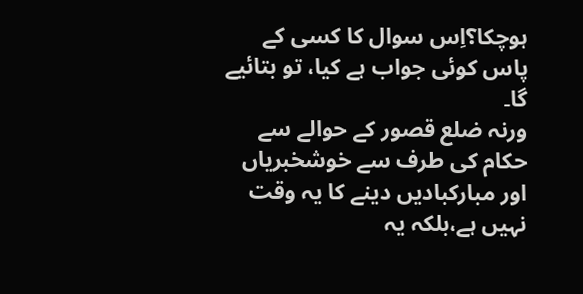ہوچکا؟اِس سوال کا کسی کے پاس کوئی جواب ہے کیا، تو بتائیے گا۔
ورنہ ضلع قصور کے حوالے سے حکام کی طرف سے خوشخبریاں اور مبارکبادیں دینے کا یہ وقت نہیں ہے،بلکہ یہ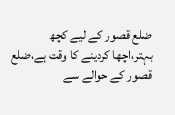ضلع قصور کے لیے کچھ بہتر،اچھا کردینے کا وقت ہے،ضلع قصور کے حوالے سے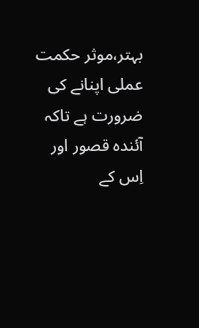بہتر،موثر حکمت عملی اپنانے کی ضرورت ہے تاکہ آئندہ قصور اور اِس کے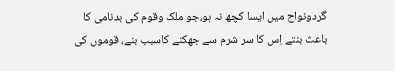گردونواح میں ایسا کچھ نہ ہو،جو ملک وقوم کی بدنامی کا باعث بنتے اِس کا سر شرم سے جھکنے کاسبب بنے، قوموں کی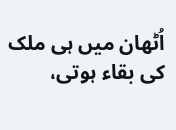اُٹھان میں ہی ملک کی بقاء ہوتی،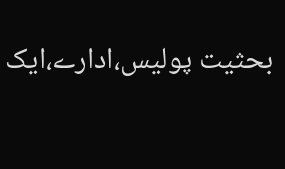بحثیت پولیس،ادارے،ایک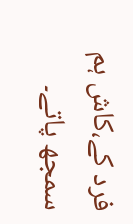فرد کے،کاش ہم سمجھ پاتے۔